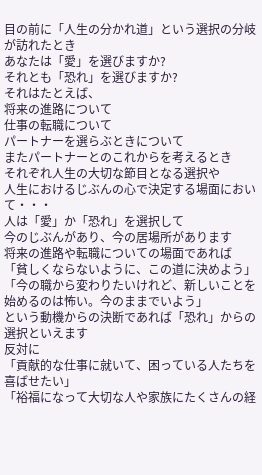目の前に「人生の分かれ道」という選択の分岐が訪れたとき
あなたは「愛」を選びますか?
それとも「恐れ」を選びますか?
それはたとえば、
将来の進路について
仕事の転職について
パートナーを選らぶときについて
またパートナーとのこれからを考えるとき
それぞれ人生の大切な節目となる選択や
人生におけるじぶんの心で決定する場面において・・・
人は「愛」か「恐れ」を選択して
今のじぶんがあり、今の居場所があります
将来の進路や転職についての場面であれば
「貧しくならないように、この道に決めよう」
「今の職から変わりたいけれど、新しいことを始めるのは怖い。今のままでいよう」
という動機からの決断であれば「恐れ」からの選択といえます
反対に
「貢献的な仕事に就いて、困っている人たちを喜ばせたい」
「裕福になって大切な人や家族にたくさんの経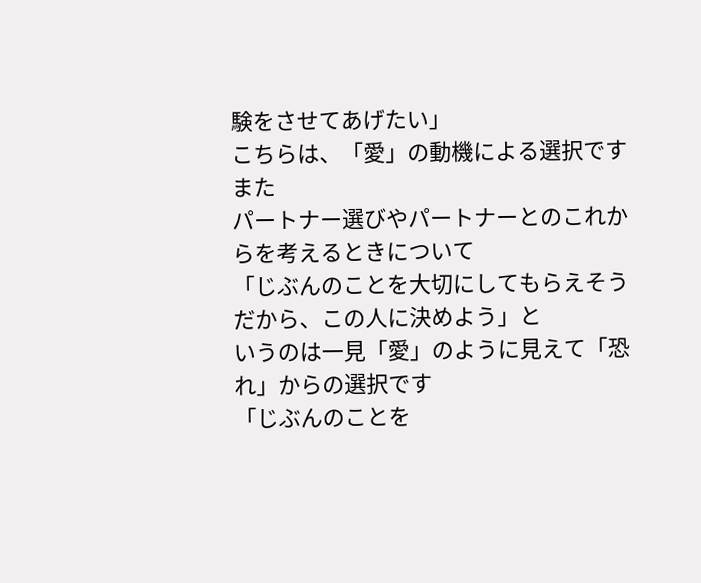験をさせてあげたい」
こちらは、「愛」の動機による選択です
また
パートナー選びやパートナーとのこれからを考えるときについて
「じぶんのことを大切にしてもらえそうだから、この人に決めよう」と
いうのは一見「愛」のように見えて「恐れ」からの選択です
「じぶんのことを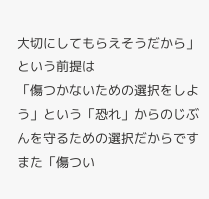大切にしてもらえそうだから」という前提は
「傷つかないための選択をしよう」という「恐れ」からのじぶんを守るための選択だからです
また「傷つい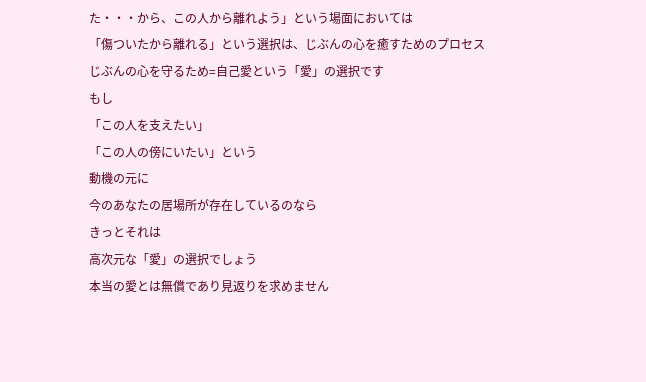た・・・から、この人から離れよう」という場面においては
「傷ついたから離れる」という選択は、じぶんの心を癒すためのプロセス
じぶんの心を守るため=自己愛という「愛」の選択です
もし
「この人を支えたい」
「この人の傍にいたい」という
動機の元に
今のあなたの居場所が存在しているのなら
きっとそれは
高次元な「愛」の選択でしょう
本当の愛とは無償であり見返りを求めません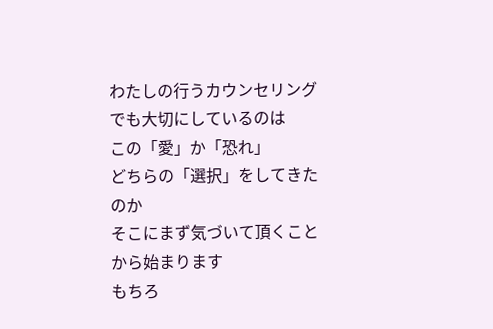わたしの行うカウンセリングでも大切にしているのは
この「愛」か「恐れ」
どちらの「選択」をしてきたのか
そこにまず気づいて頂くことから始まります
もちろ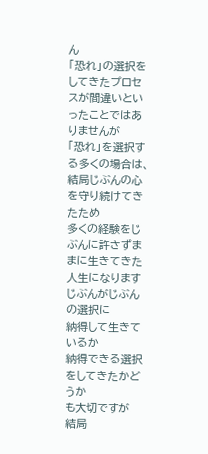ん
「恐れ」の選択をしてきたプロセスが間違いといったことではありませんが
「恐れ」を選択する多くの場合は、結局じぶんの心を守り続けてきたため
多くの経験をじぶんに許さずままに生きてきた人生になります
じぶんがじぶんの選択に
納得して生きているか
納得できる選択をしてきたかどうか
も大切ですが
結局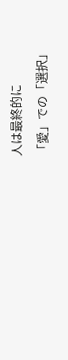人は最終的に
「愛」での「選択」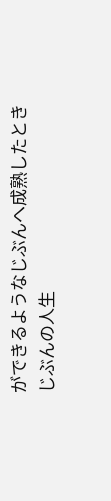ができるようなじぶんへ成熟したとき
じぶんの人生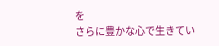を
さらに豊かな心で生きてい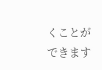くことができます